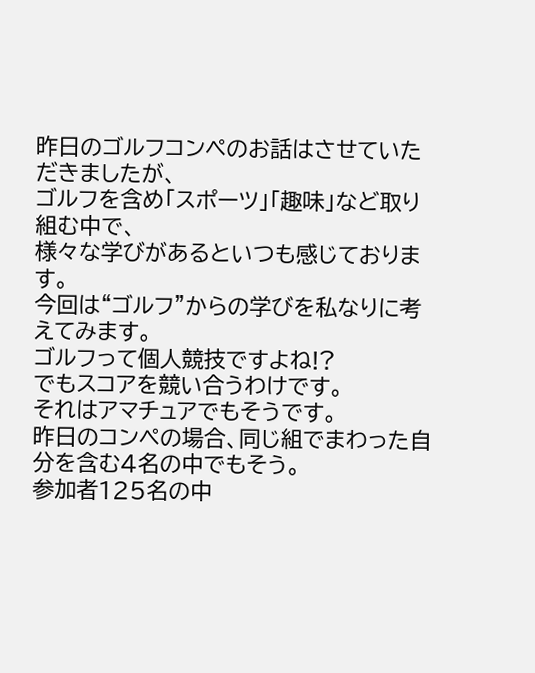昨日のゴルフコンペのお話はさせていただきましたが、
ゴルフを含め「スポーツ」「趣味」など取り組む中で、
様々な学びがあるといつも感じております。
今回は“ゴルフ”からの学びを私なりに考えてみます。
ゴルフって個人競技ですよね!?
でもスコアを競い合うわけです。
それはアマチュアでもそうです。
昨日のコンペの場合、同じ組でまわった自分を含む4名の中でもそう。
参加者125名の中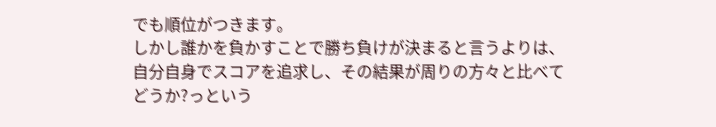でも順位がつきます。
しかし誰かを負かすことで勝ち負けが決まると言うよりは、
自分自身でスコアを追求し、その結果が周りの方々と比べて
どうか?っという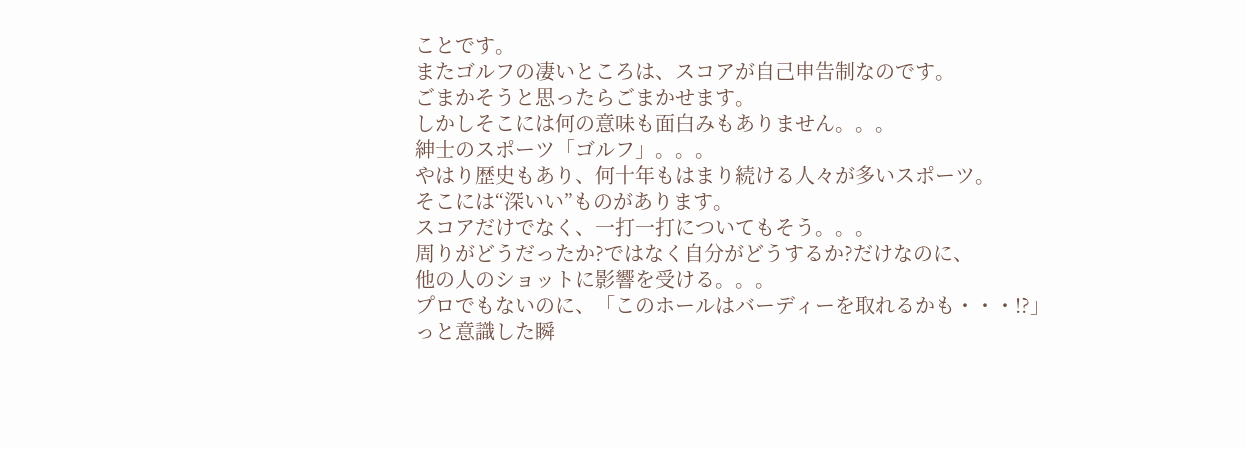ことです。
またゴルフの凄いところは、スコアが自己申告制なのです。
ごまかそうと思ったらごまかせます。
しかしそこには何の意味も面白みもありません。。。
紳士のスポーツ「ゴルフ」。。。
やはり歴史もあり、何十年もはまり続ける人々が多いスポーツ。
そこには“深いい”ものがあります。
スコアだけでなく、一打一打についてもそう。。。
周りがどうだったか?ではなく自分がどうするか?だけなのに、
他の人のショットに影響を受ける。。。
プロでもないのに、「このホールはバーディーを取れるかも・・・!?」
っと意識した瞬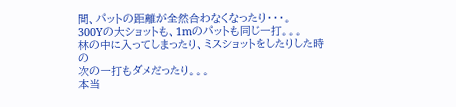間、パットの距離が全然合わなくなったり・・・。
300Yの大ショットも、1mのパットも同じ一打。。。
林の中に入ってしまったり、ミスショットをしたりした時の
次の一打もダメだったり。。。
本当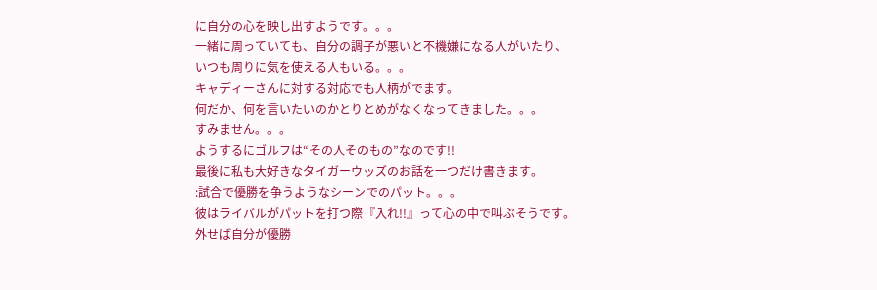に自分の心を映し出すようです。。。
一緒に周っていても、自分の調子が悪いと不機嫌になる人がいたり、
いつも周りに気を使える人もいる。。。
キャディーさんに対する対応でも人柄がでます。
何だか、何を言いたいのかとりとめがなくなってきました。。。
すみません。。。
ようするにゴルフは“その人そのもの”なのです!!
最後に私も大好きなタイガーウッズのお話を一つだけ書きます。
:試合で優勝を争うようなシーンでのパット。。。
彼はライバルがパットを打つ際『入れ!!』って心の中で叫ぶそうです。
外せば自分が優勝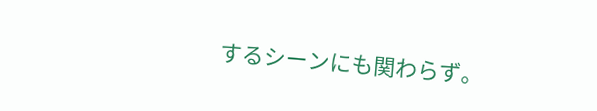するシーンにも関わらず。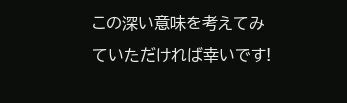この深い意味を考えてみていただければ幸いです!